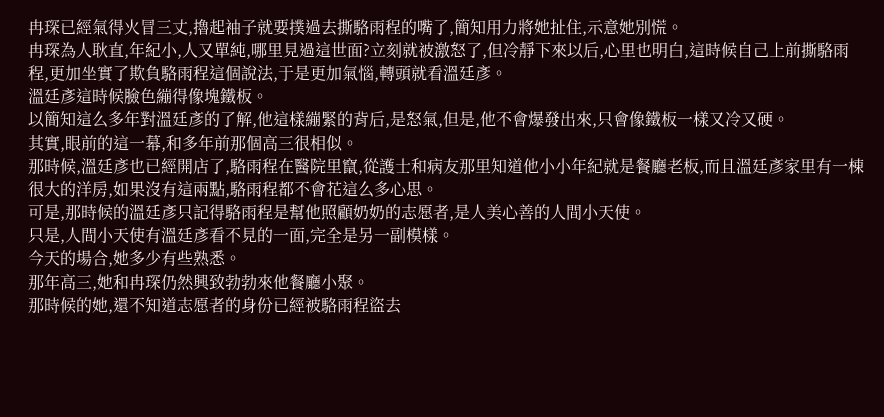冉琛已經氣得火冒三丈,擼起袖子就要撲過去撕駱雨程的嘴了,簡知用力將她扯住,示意她別慌。
冉琛為人耿直,年紀小,人又單純,哪里見過這世面?立刻就被激怒了,但冷靜下來以后,心里也明白,這時候自己上前撕駱雨程,更加坐實了欺負駱雨程這個說法,于是更加氣惱,轉頭就看溫廷彥。
溫廷彥這時候臉色繃得像塊鐵板。
以簡知這么多年對溫廷彥的了解,他這樣繃緊的背后,是怒氣,但是,他不會爆發出來,只會像鐵板一樣又冷又硬。
其實,眼前的這一幕,和多年前那個高三很相似。
那時候,溫廷彥也已經開店了,駱雨程在醫院里竄,從護士和病友那里知道他小小年紀就是餐廳老板,而且溫廷彥家里有一棟很大的洋房,如果沒有這兩點,駱雨程都不會花這么多心思。
可是,那時候的溫廷彥只記得駱雨程是幫他照顧奶奶的志愿者,是人美心善的人間小天使。
只是,人間小天使有溫廷彥看不見的一面,完全是另一副模樣。
今天的場合,她多少有些熟悉。
那年高三,她和冉琛仍然興致勃勃來他餐廳小聚。
那時候的她,還不知道志愿者的身份已經被駱雨程盜去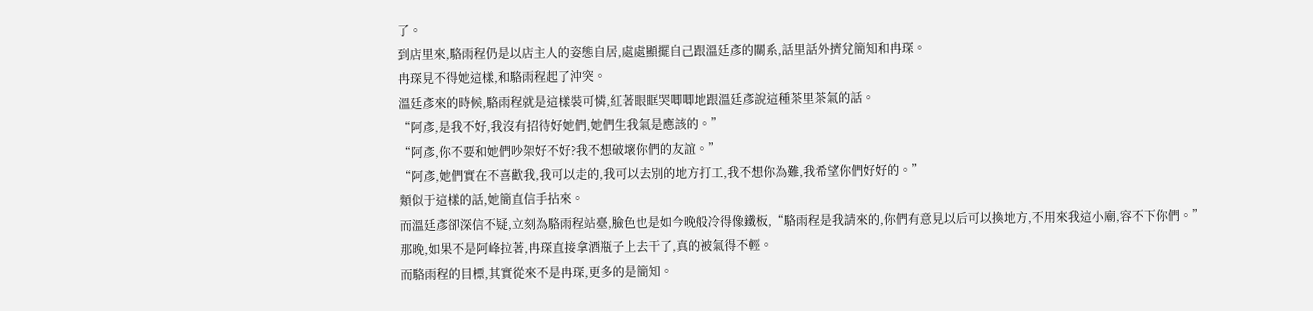了。
到店里來,駱雨程仍是以店主人的姿態自居,處處顯擺自己跟溫廷彥的關系,話里話外擠兌簡知和冉琛。
冉琛見不得她這樣,和駱雨程起了沖突。
溫廷彥來的時候,駱雨程就是這樣裝可憐,紅著眼眶哭唧唧地跟溫廷彥說這種茶里茶氣的話。
“阿彥,是我不好,我沒有招待好她們,她們生我氣是應該的。”
“阿彥,你不要和她們吵架好不好?我不想破壞你們的友誼。”
“阿彥,她們實在不喜歡我,我可以走的,我可以去別的地方打工,我不想你為難,我希望你們好好的。”
類似于這樣的話,她簡直信手拈來。
而溫廷彥卻深信不疑,立刻為駱雨程站臺,臉色也是如今晚般冷得像鐵板,“駱雨程是我請來的,你們有意見以后可以換地方,不用來我這小廟,容不下你們。”
那晚,如果不是阿峰拉著,冉琛直接拿酒瓶子上去干了,真的被氣得不輕。
而駱雨程的目標,其實從來不是冉琛,更多的是簡知。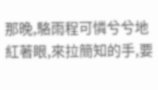那晚,駱雨程可憐兮兮地紅著眼,來拉簡知的手,要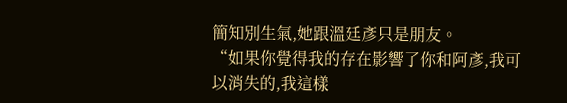簡知別生氣,她跟溫廷彥只是朋友。
“如果你覺得我的存在影響了你和阿彥,我可以消失的,我這樣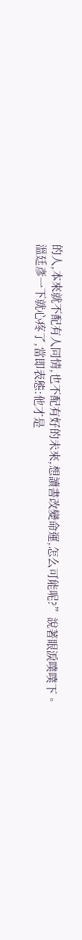的人,本來就不配有人同情,也不配有好的未來,想讀書改變命運,怎么可能呢?”說著眼淚噗噗下。
溫廷彥一下就心疼了,當即表態:他才是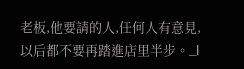老板,他要請的人,任何人有意見,以后都不要再踏進店里半步。_l